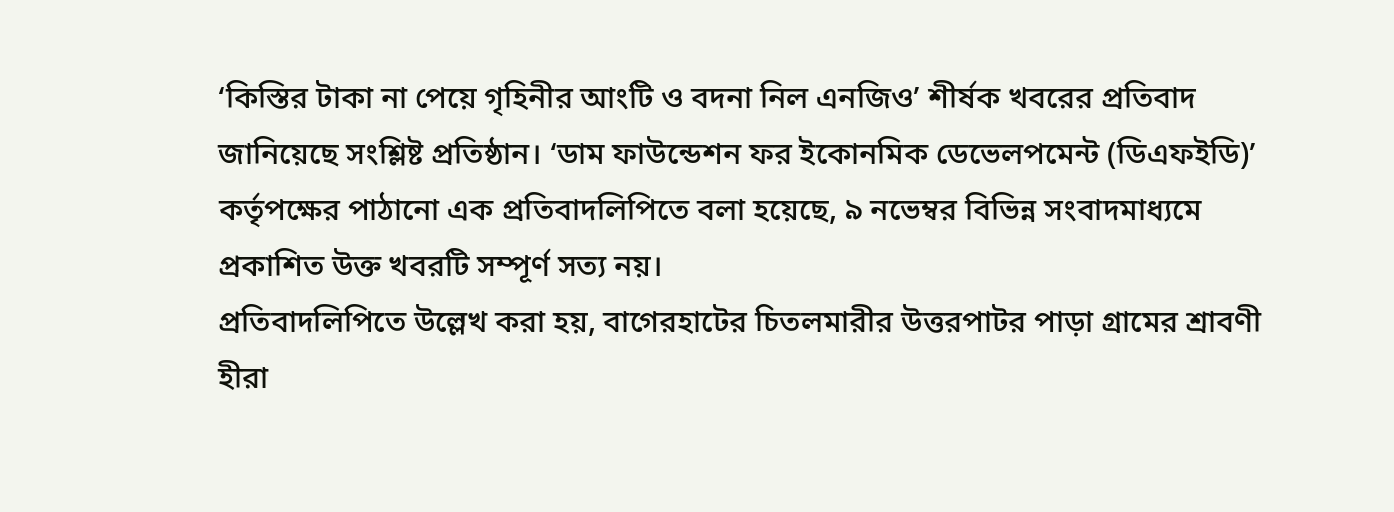‘কিস্তির টাকা না পেয়ে গৃহিনীর আংটি ও বদনা নিল এনজিও’ শীর্ষক খবরের প্রতিবাদ জানিয়েছে সংশ্লিষ্ট প্রতিষ্ঠান। ‘ডাম ফাউন্ডেশন ফর ইকোনমিক ডেভেলপমেন্ট (ডিএফইডি)’ কর্তৃপক্ষের পাঠানো এক প্রতিবাদলিপিতে বলা হয়েছে, ৯ নভেম্বর বিভিন্ন সংবাদমাধ্যমে প্রকাশিত উক্ত খবরটি সম্পূর্ণ সত্য নয়।
প্রতিবাদলিপিতে উল্লেখ করা হয়, বাগেরহাটের চিতলমারীর উত্তরপাটর পাড়া গ্রামের শ্রাবণী হীরা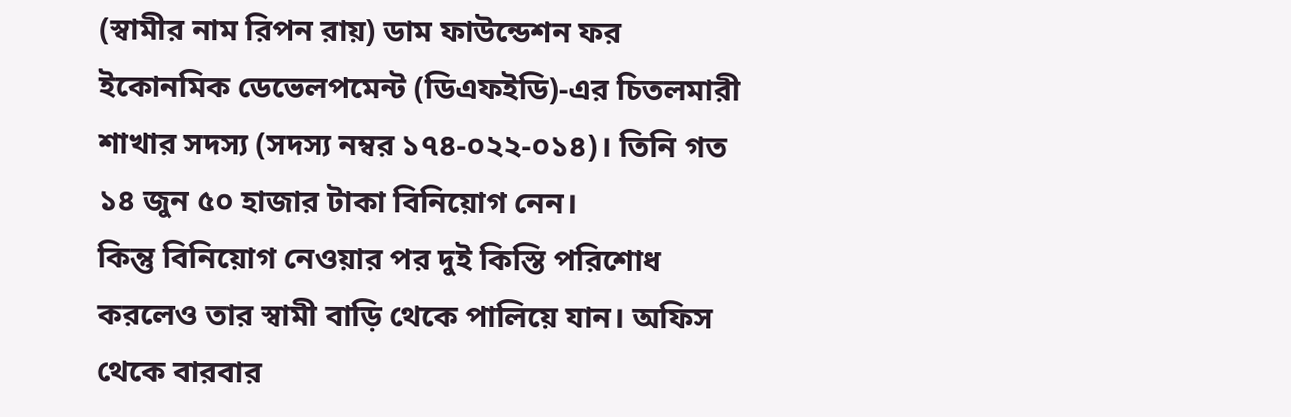(স্বামীর নাম রিপন রায়) ডাম ফাউন্ডেশন ফর ইকোনমিক ডেভেলপমেন্ট (ডিএফইডি)-এর চিতলমারী শাখার সদস্য (সদস্য নম্বর ১৭৪-০২২-০১৪)। তিনি গত ১৪ জুন ৫০ হাজার টাকা বিনিয়োগ নেন।
কিন্তু বিনিয়োগ নেওয়ার পর দুই কিস্তি পরিশোধ করলেও তার স্বামী বাড়ি থেকে পালিয়ে যান। অফিস থেকে বারবার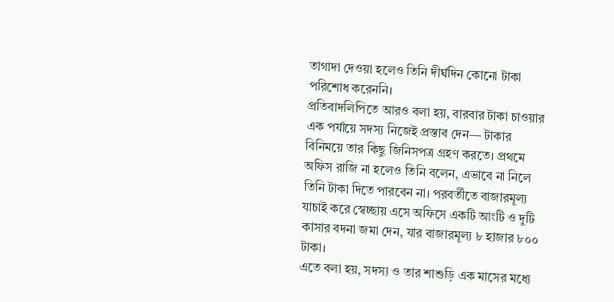তাগাদা দেওয়া হলেও তিনি দীর্ঘদিন কোনো টাকা পরিশোধ করেননি।
প্রতিবাদলিপিতে আরও বলা হয়, বারবার টাকা চাওয়ার এক পর্যায়ে সদস্য নিজেই প্রস্তাব দেন— টাকার বিনিময়ে তার কিছু জিনিসপত্র গ্রহণ করতে। প্রথমে অফিস রাজি না হলেও তিনি বলেন, এভাবে না নিলে তিনি টাকা দিতে পারবেন না। পরবর্তীতে বাজারমূল্য যাচাই করে স্বেচ্ছায় এসে অফিসে একটি আংটি ও দুটি কাসার বদনা জমা দেন, যার বাজারমূল্য ৮ হাজার ৮০০ টাকা।
এতে বলা হয়, সদস্য ও তার শাশুড়ি এক মাসের মধ্যে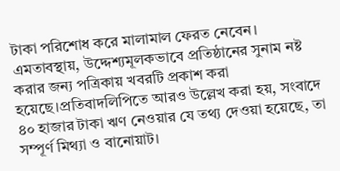টাকা পরিশোধ করে মালামাল ফেরত নেবেন। এমতাবস্থায়, উদ্দেশ্যমূলকভাবে প্রতিষ্ঠানের সুনাম নষ্ট করার জন্য পত্রিকায় খবরটি প্রকাশ করা হয়েছে।প্রতিবাদলিপিতে আরও উল্লেখ করা হয়, সংবাদে ৪০ হাজার টাকা ঋণ নেওয়ার যে তথ্য দেওয়া হয়েছে, তা সম্পূর্ণ মিথ্যা ও বানোয়াট।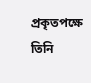প্রকৃতপক্ষে তিনি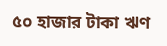৫০ হাজার টাকা ঋণ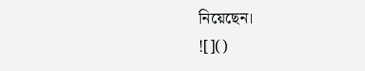নিয়েছেন।
![]()